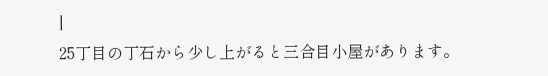|
25丁目の丁石から少し上がると三合目小屋があります。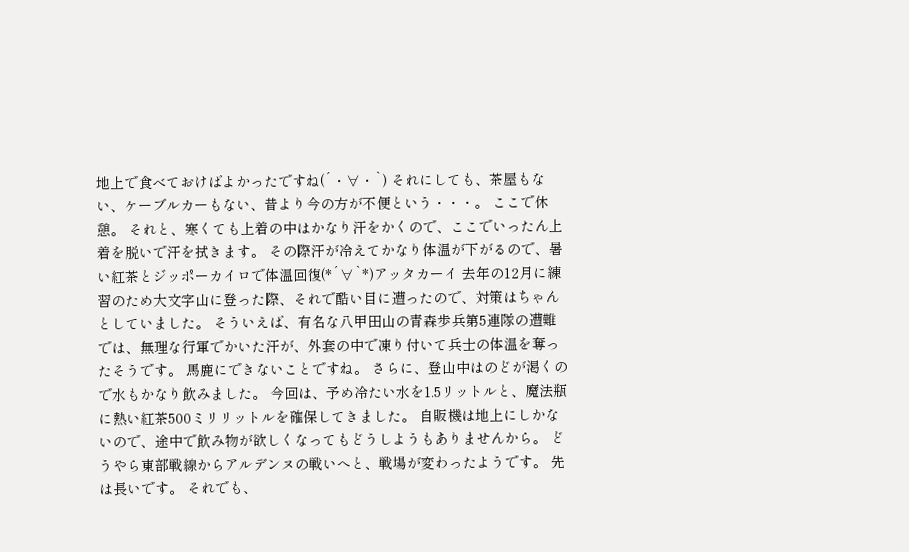地上で食べておけばよかったですね(´・∀・`) それにしても、茶屋もない、ケーブルカーもない、昔より今の方が不便という・・・。 ここで休憩。 それと、寒くても上着の中はかなり汗をかくので、ここでいったん上着を脱いで汗を拭きます。 その際汗が冷えてかなり体温が下がるので、暑い紅茶とジッポーカイロで体温回復(*´∀`*)アッタカーイ 去年の12月に練習のため大文字山に登った際、それで酷い目に遭ったので、対策はちゃんとしていました。 そういえば、有名な八甲田山の青森歩兵第5連隊の遭難では、無理な行軍でかいた汗が、外套の中で凍り付いて兵士の体温を奪ったそうです。 馬鹿にできないことですね。 さらに、登山中はのどが渇くので水もかなり飲みました。 今回は、予め冷たい水を1.5リットルと、魔法瓶に熱い紅茶500ミリリットルを確保してきました。 自販機は地上にしかないので、途中で飲み物が欲しくなってもどうしようもありませんから。 どうやら東部戦線からアルデンヌの戦いへと、戦場が変わったようです。 先は長いです。 それでも、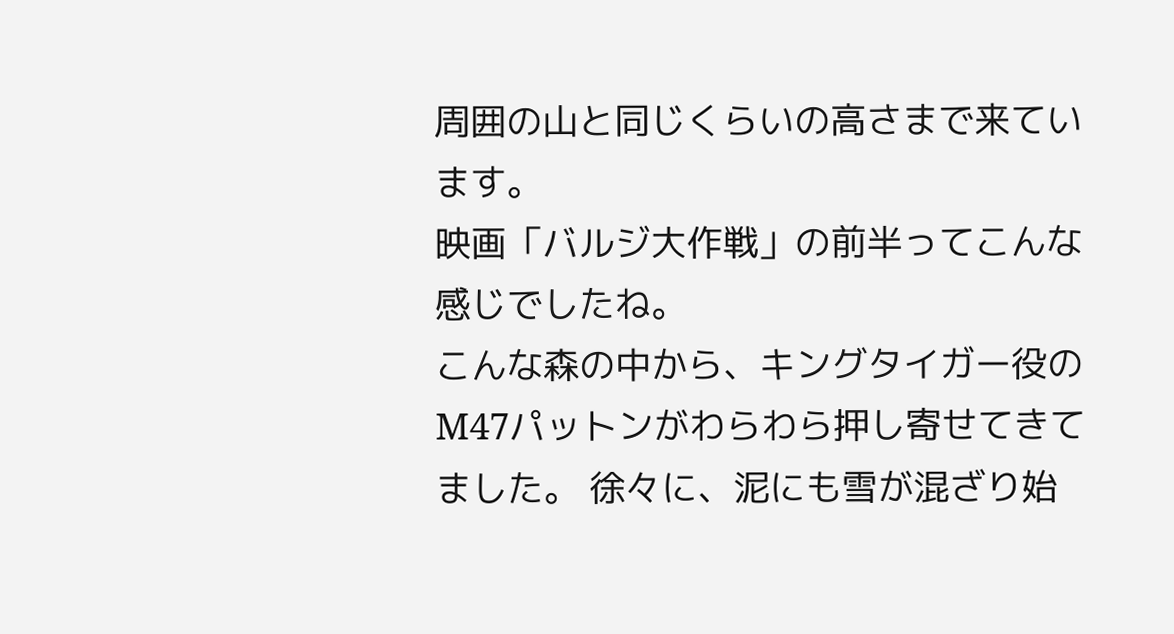周囲の山と同じくらいの高さまで来ています。
映画「バルジ大作戦」の前半ってこんな感じでしたね。
こんな森の中から、キングタイガー役のM47パットンがわらわら押し寄せてきてました。 徐々に、泥にも雪が混ざり始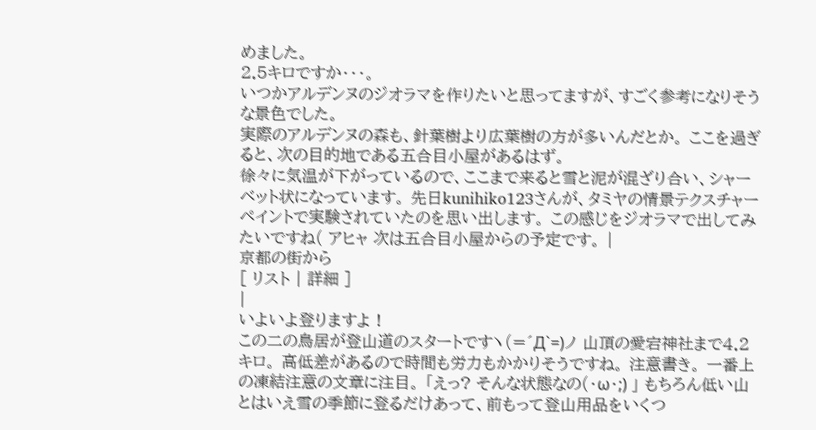めました。
2.5キロですか・・・。
いつかアルデンヌのジオラマを作りたいと思ってますが、すごく参考になりそうな景色でした。
実際のアルデンヌの森も、針葉樹より広葉樹の方が多いんだとか。 ここを過ぎると、次の目的地である五合目小屋があるはず。
徐々に気温が下がっているので、ここまで来ると雪と泥が混ざり合い、シャーベット状になっています。 先日kunihiko123さんが、タミヤの情景テクスチャーペイントで実験されていたのを思い出します。 この感じをジオラマで出してみたいですね( アヒャ 次は五合目小屋からの予定です。 |
京都の街から
[ リスト | 詳細 ]
|
いよいよ登りますよ !
この二の鳥居が登山道のスタートですヽ(=´Д`=)ノ 山頂の愛宕神社まで4.2キロ。 高低差があるので時間も労力もかかりそうですね。 注意書き。 一番上の凍結注意の文章に注目。 「えっ? そんな状態なの(・ω・;) 」 もちろん低い山とはいえ雪の季節に登るだけあって、前もって登山用品をいくつ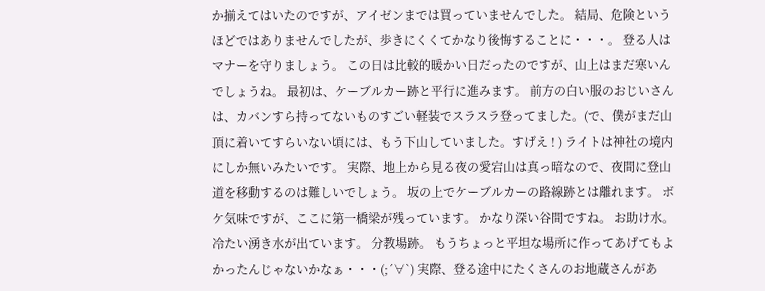か揃えてはいたのですが、アイゼンまでは買っていませんでした。 結局、危険というほどではありませんでしたが、歩きにくくてかなり後悔することに・・・。 登る人はマナーを守りましょう。 この日は比較的暖かい日だったのですが、山上はまだ寒いんでしょうね。 最初は、ケーブルカー跡と平行に進みます。 前方の白い服のおじいさんは、カバンすら持ってないものすごい軽装でスラスラ登ってました。(で、僕がまだ山頂に着いてすらいない頃には、もう下山していました。すげえ ! ) ライトは神社の境内にしか無いみたいです。 実際、地上から見る夜の愛宕山は真っ暗なので、夜間に登山道を移動するのは難しいでしょう。 坂の上でケーブルカーの路線跡とは離れます。 ボケ気味ですが、ここに第一橋梁が残っています。 かなり深い谷間ですね。 お助け水。 冷たい湧き水が出ています。 分教場跡。 もうちょっと平坦な場所に作ってあげてもよかったんじゃないかなぁ・・・(;´∀`) 実際、登る途中にたくさんのお地蔵さんがあ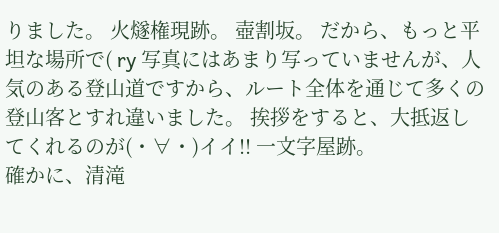りました。 火燧権現跡。 壺割坂。 だから、もっと平坦な場所で( ry 写真にはあまり写っていませんが、人気のある登山道ですから、ルート全体を通じて多くの登山客とすれ違いました。 挨拶をすると、大抵返してくれるのが(・∀・)イイ!! 一文字屋跡。
確かに、清滝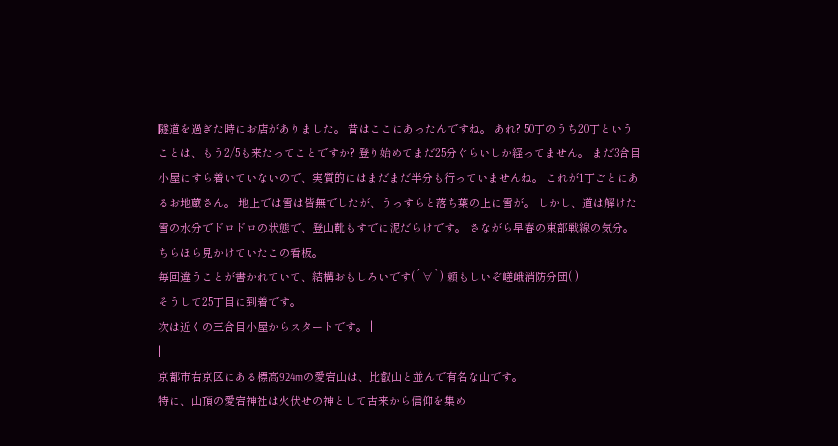隧道を過ぎた時にお店がありました。 昔はここにあったんですね。 あれ? 50丁のうち20丁ということは、もう2/5も来たってことですか? 登り始めてまだ25分ぐらいしか経ってません。 まだ3合目小屋にすら着いていないので、実質的にはまだまだ半分も行っていませんね。 これが1丁ごとにあるお地蔵さん。 地上では雪は皆無でしたが、うっすらと落ち葉の上に雪が。 しかし、道は解けた雪の水分でドロドロの状態で、登山靴もすでに泥だらけです。 さながら早春の東部戦線の気分。 ちらほら見かけていたこの看板。
毎回違うことが書かれていて、結構おもしろいです(´∀`) 頼もしいぞ嵯峨消防分団( )
そうして25丁目に到着です。
次は近くの三合目小屋からスタートです。 |
|
京都市右京区にある標高924mの愛宕山は、比叡山と並んで有名な山です。
特に、山頂の愛宕神社は火伏せの神として古来から信仰を集め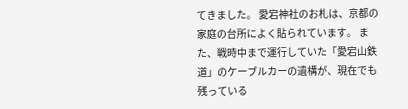てきました。 愛宕神社のお札は、京都の家庭の台所によく貼られています。 また、戦時中まで運行していた「愛宕山鉄道」のケーブルカーの遺構が、現在でも残っている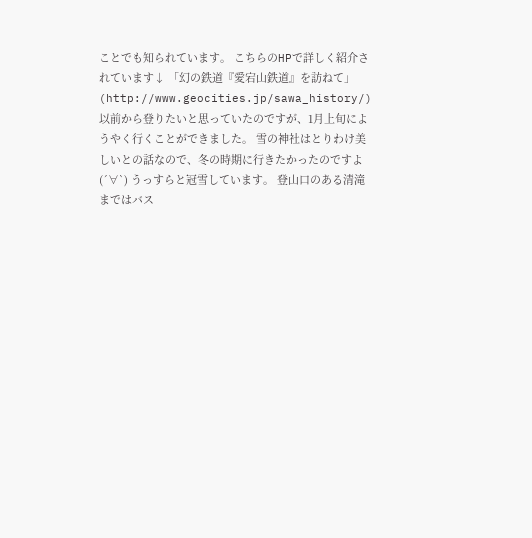ことでも知られています。 こちらのHPで詳しく紹介されています↓ 「幻の鉄道『愛宕山鉄道』を訪ねて」(http://www.geocities.jp/sawa_history/) 以前から登りたいと思っていたのですが、1月上旬にようやく行くことができました。 雪の神社はとりわけ美しいとの話なので、冬の時期に行きたかったのですよ(´∀`) うっすらと冠雪しています。 登山口のある清滝まではバス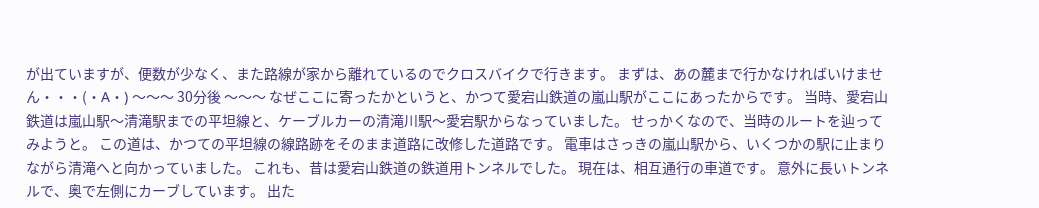が出ていますが、便数が少なく、また路線が家から離れているのでクロスバイクで行きます。 まずは、あの麓まで行かなければいけません・・・(・A・) 〜〜〜 30分後 〜〜〜 なぜここに寄ったかというと、かつて愛宕山鉄道の嵐山駅がここにあったからです。 当時、愛宕山鉄道は嵐山駅〜清滝駅までの平坦線と、ケーブルカーの清滝川駅〜愛宕駅からなっていました。 せっかくなので、当時のルートを辿ってみようと。 この道は、かつての平坦線の線路跡をそのまま道路に改修した道路です。 電車はさっきの嵐山駅から、いくつかの駅に止まりながら清滝へと向かっていました。 これも、昔は愛宕山鉄道の鉄道用トンネルでした。 現在は、相互通行の車道です。 意外に長いトンネルで、奥で左側にカーブしています。 出た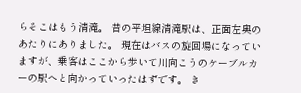らそこはもう清滝。 昔の平坦線清滝駅は、正面左奥のあたりにありました。 現在はバスの旋回場になっていますが、乗客はここから歩いて川向こうのケーブルカーの駅へと向かっていったはずです。 き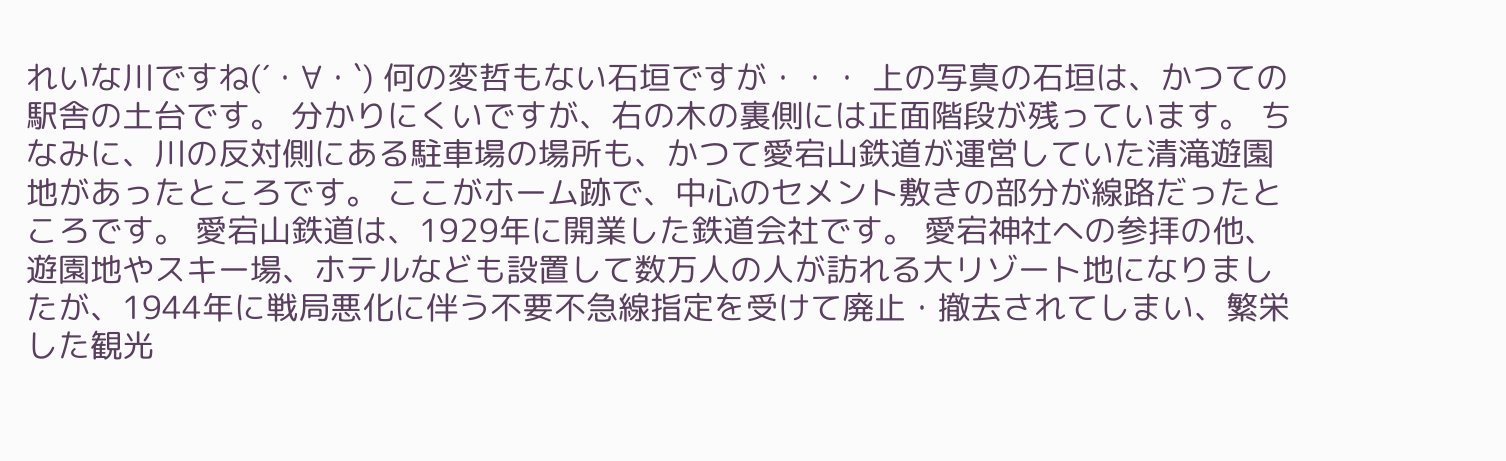れいな川ですね(´・∀・`) 何の変哲もない石垣ですが・・・ 上の写真の石垣は、かつての駅舎の土台です。 分かりにくいですが、右の木の裏側には正面階段が残っています。 ちなみに、川の反対側にある駐車場の場所も、かつて愛宕山鉄道が運営していた清滝遊園地があったところです。 ここがホーム跡で、中心のセメント敷きの部分が線路だったところです。 愛宕山鉄道は、1929年に開業した鉄道会社です。 愛宕神社への参拝の他、遊園地やスキー場、ホテルなども設置して数万人の人が訪れる大リゾート地になりましたが、1944年に戦局悪化に伴う不要不急線指定を受けて廃止・撤去されてしまい、繁栄した観光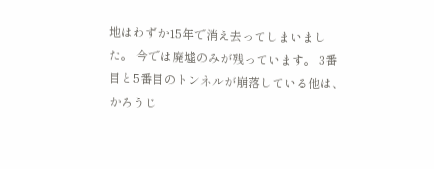地はわずか15年で消え去ってしまいました。 今では廃墟のみが残っています。 3番目と5番目のトンネルが崩落している他は、かろうじ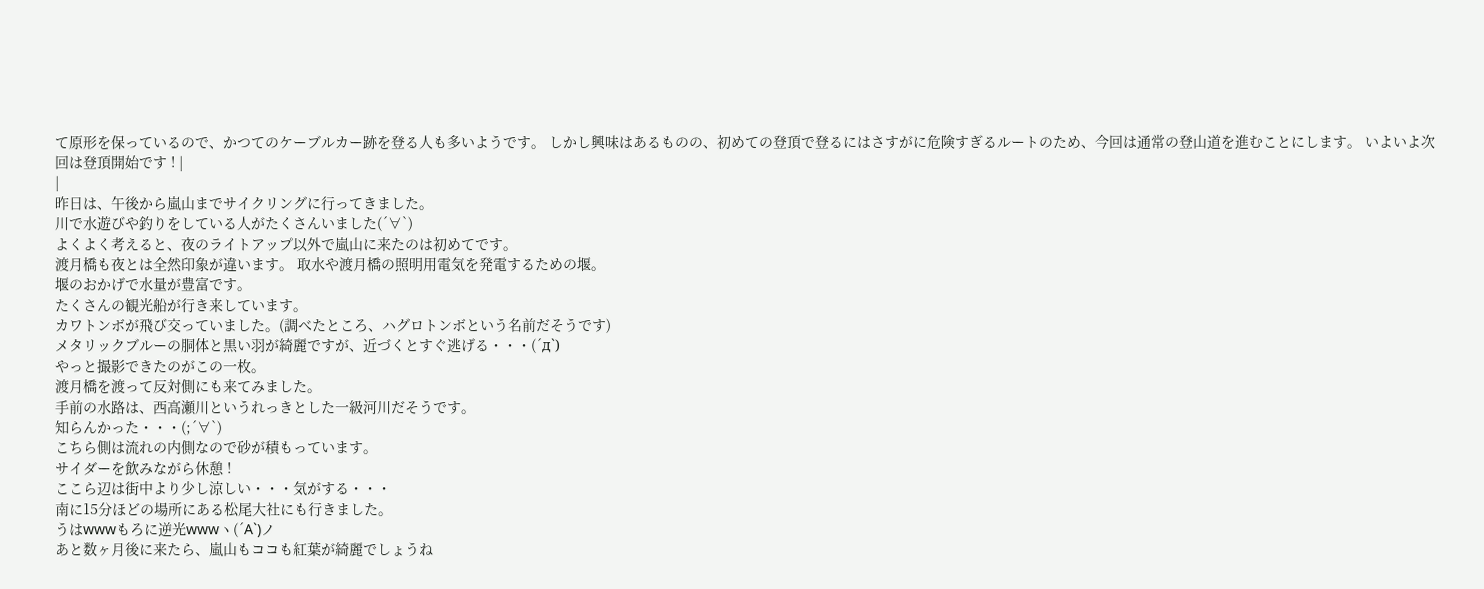て原形を保っているので、かつてのケーブルカー跡を登る人も多いようです。 しかし興味はあるものの、初めての登頂で登るにはさすがに危険すぎるルートのため、今回は通常の登山道を進むことにします。 いよいよ次回は登頂開始です ! |
|
昨日は、午後から嵐山までサイクリングに行ってきました。
川で水遊びや釣りをしている人がたくさんいました(´∀`)
よくよく考えると、夜のライトアップ以外で嵐山に来たのは初めてです。
渡月橋も夜とは全然印象が違います。 取水や渡月橋の照明用電気を発電するための堰。
堰のおかげで水量が豊富です。
たくさんの観光船が行き来しています。
カワトンボが飛び交っていました。(調べたところ、ハグロトンボという名前だそうです)
メタリックブルーの胴体と黒い羽が綺麗ですが、近づくとすぐ逃げる・・・(´д`)
やっと撮影できたのがこの一枚。
渡月橋を渡って反対側にも来てみました。
手前の水路は、西高瀬川というれっきとした一級河川だそうです。
知らんかった・・・(;´∀`)
こちら側は流れの内側なので砂が積もっています。
サイダーを飲みながら休憩 !
ここら辺は街中より少し涼しい・・・気がする・・・
南に15分ほどの場所にある松尾大社にも行きました。
うはwwwもろに逆光wwwヽ(´A`)ノ
あと数ヶ月後に来たら、嵐山もココも紅葉が綺麗でしょうね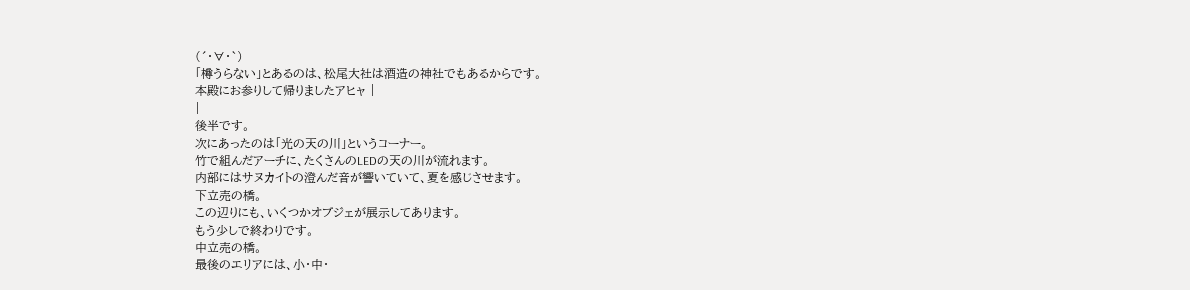(´・∀・`)
「樽うらない」とあるのは、松尾大社は酒造の神社でもあるからです。
本殿にお参りして帰りましたアヒャ |
|
後半です。
次にあったのは「光の天の川」というコーナー。
竹で組んだアーチに、たくさんのLEDの天の川が流れます。
内部にはサヌカイトの澄んだ音が響いていて、夏を感じさせます。
下立売の橋。
この辺りにも、いくつかオブジェが展示してあります。
もう少しで終わりです。
中立売の橋。
最後のエリアには、小・中・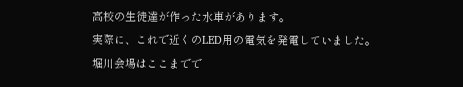高校の生徒達が作った水車があります。
実際に、これで近くのLED用の電気を発電していました。
堀川会場はここまでで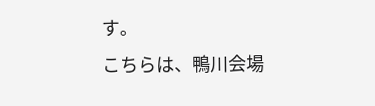す。
こちらは、鴨川会場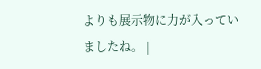よりも展示物に力が入っていましたね。 |